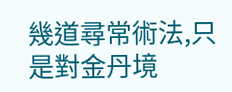幾道尋常術法,只是對金丹境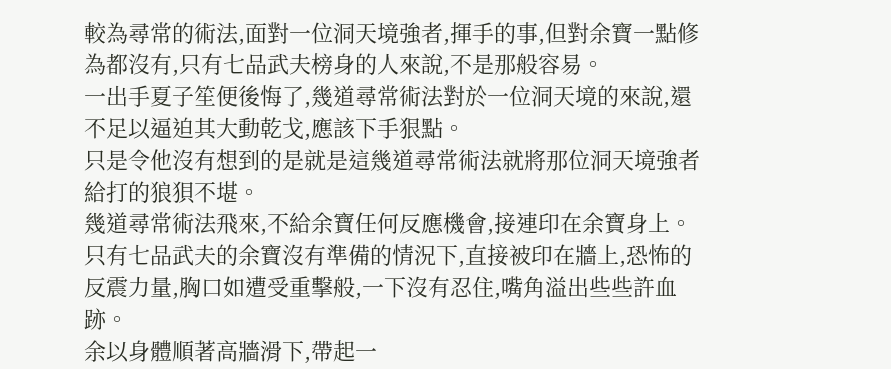較為尋常的術法,面對一位洞天境強者,揮手的事,但對余寶一點修為都沒有,只有七品武夫榜身的人來說,不是那般容易。
一出手夏子笙便後悔了,幾道尋常術法對於一位洞天境的來說,還不足以逼迫其大動乾戈,應該下手狠點。
只是令他沒有想到的是就是這幾道尋常術法就將那位洞天境強者給打的狼狽不堪。
幾道尋常術法飛來,不給余寶任何反應機會,接連印在余寶身上。
只有七品武夫的余寶沒有準備的情況下,直接被印在牆上,恐怖的反震力量,胸口如遭受重擊般,一下沒有忍住,嘴角溢出些些許血跡。
余以身體順著高牆滑下,帶起一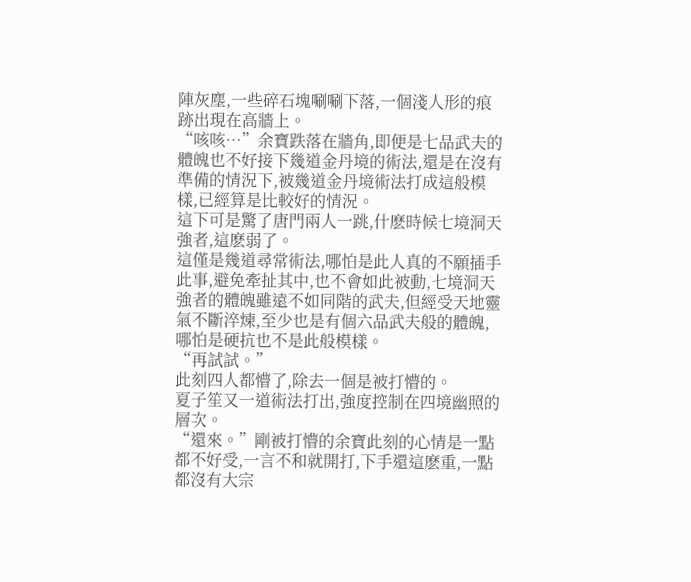陣灰塵,一些碎石塊唰唰下落,一個淺人形的痕跡出現在高牆上。
“咳咳…”余寶跌落在牆角,即便是七品武夫的體魄也不好接下幾道金丹境的術法,還是在沒有準備的情況下,被幾道金丹境術法打成這般模樣,已經算是比較好的情況。
這下可是驚了唐門兩人一跳,什麽時候七境洞天強者,這麽弱了。
這僅是幾道尋常術法,哪怕是此人真的不願插手此事,避免牽扯其中,也不會如此被動,七境洞天強者的體魄雖遠不如同階的武夫,但經受天地靈氣不斷淬煉,至少也是有個六品武夫般的體魄,哪怕是硬抗也不是此般模樣。
“再試試。”
此刻四人都懵了,除去一個是被打懵的。
夏子笙又一道術法打出,強度控制在四境幽照的層次。
“還來。”剛被打懵的余寶此刻的心情是一點都不好受,一言不和就開打,下手還這麽重,一點都沒有大宗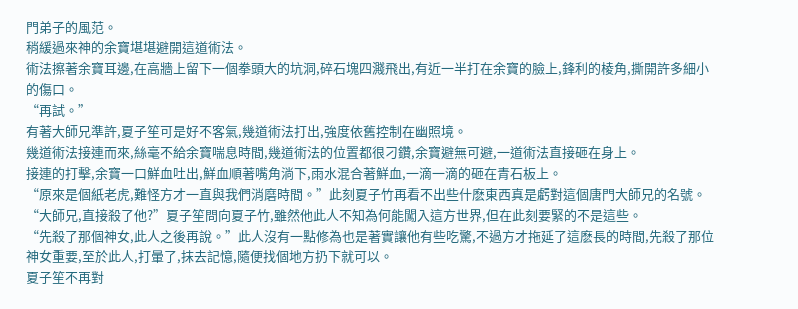門弟子的風范。
稍緩過來神的余寶堪堪避開這道術法。
術法擦著余寶耳邊,在高牆上留下一個拳頭大的坑洞,碎石塊四濺飛出,有近一半打在余寶的臉上,鋒利的棱角,撕開許多細小的傷口。
“再試。”
有著大師兄準許,夏子笙可是好不客氣,幾道術法打出,強度依舊控制在幽照境。
幾道術法接連而來,絲毫不給余寶喘息時間,幾道術法的位置都很刁鑽,余寶避無可避,一道術法直接砸在身上。
接連的打擊,余寶一口鮮血吐出,鮮血順著嘴角淌下,雨水混合著鮮血,一滴一滴的砸在青石板上。
“原來是個紙老虎,難怪方才一直與我們消磨時間。”此刻夏子竹再看不出些什麽東西真是虧對這個唐門大師兄的名號。
“大師兄,直接殺了他?”夏子笙問向夏子竹,雖然他此人不知為何能闖入這方世界,但在此刻要緊的不是這些。
“先殺了那個神女,此人之後再說。”此人沒有一點修為也是著實讓他有些吃驚,不過方才拖延了這麽長的時間,先殺了那位神女重要,至於此人,打暈了,抹去記憶,隨便找個地方扔下就可以。
夏子笙不再對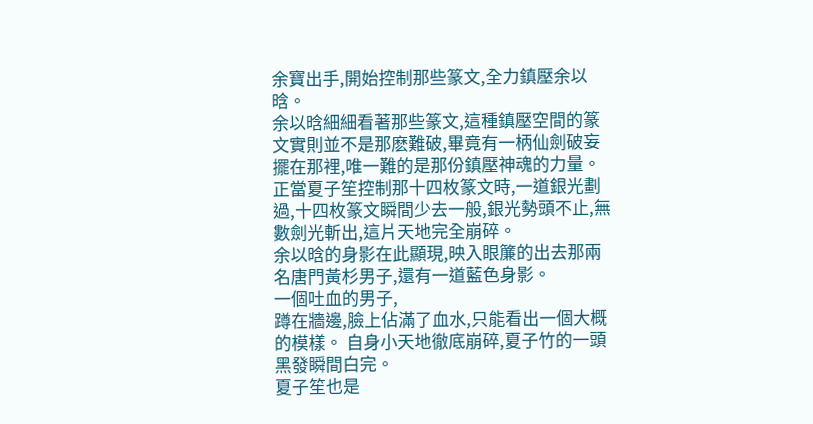余寶出手,開始控制那些篆文,全力鎮壓余以晗。
余以晗細細看著那些篆文,這種鎮壓空間的篆文實則並不是那麽難破,畢竟有一柄仙劍破妄擺在那裡,唯一難的是那份鎮壓神魂的力量。
正當夏子笙控制那十四枚篆文時,一道銀光劃過,十四枚篆文瞬間少去一般,銀光勢頭不止,無數劍光斬出,這片天地完全崩碎。
余以晗的身影在此顯現,映入眼簾的出去那兩名唐門黃杉男子,還有一道藍色身影。
一個吐血的男子,
蹲在牆邊,臉上佔滿了血水,只能看出一個大概的模樣。 自身小天地徹底崩碎,夏子竹的一頭黑發瞬間白完。
夏子笙也是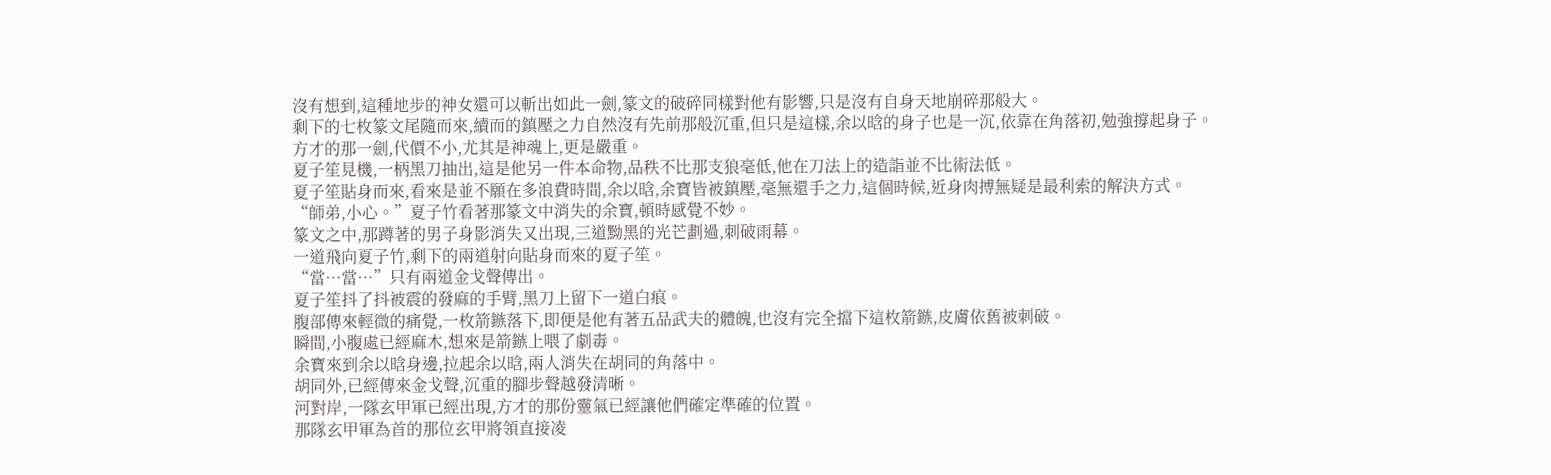沒有想到,這種地步的神女還可以斬出如此一劍,篆文的破碎同樣對他有影響,只是沒有自身天地崩碎那般大。
剩下的七枚篆文尾隨而來,續而的鎮壓之力自然沒有先前那般沉重,但只是這樣,余以晗的身子也是一沉,依靠在角落初,勉強撐起身子。
方才的那一劍,代價不小,尤其是神魂上,更是嚴重。
夏子笙見機,一柄黑刀抽出,這是他另一件本命物,品秩不比那支狼毫低,他在刀法上的造詣並不比術法低。
夏子笙貼身而來,看來是並不願在多浪費時間,余以晗,余寶皆被鎮壓,毫無還手之力,這個時候,近身肉搏無疑是最利索的解決方式。
“師弟,小心。”夏子竹看著那篆文中消失的余寶,頓時感覺不妙。
篆文之中,那蹲著的男子身影消失又出現,三道黝黑的光芒劃過,刺破雨幕。
一道飛向夏子竹,剩下的兩道射向貼身而來的夏子笙。
“當…當…”只有兩道金戈聲傳出。
夏子笙抖了抖被震的發麻的手臂,黑刀上留下一道白痕。
腹部傳來輕微的痛覺,一枚箭鏃落下,即便是他有著五品武夫的體魄,也沒有完全擋下這枚箭鏃,皮膚依舊被刺破。
瞬間,小腹處已經麻木,想來是箭鏃上喂了劇毒。
余寶來到余以晗身邊,拉起余以晗,兩人消失在胡同的角落中。
胡同外,已經傳來金戈聲,沉重的腳步聲越發清晰。
河對岸,一隊玄甲軍已經出現,方才的那份靈氣已經讓他們確定準確的位置。
那隊玄甲軍為首的那位玄甲將領直接凌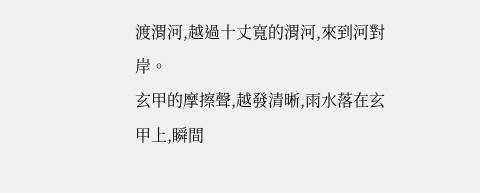渡渭河,越過十丈寬的渭河,來到河對岸。
玄甲的摩擦聲,越發清晰,雨水落在玄甲上,瞬間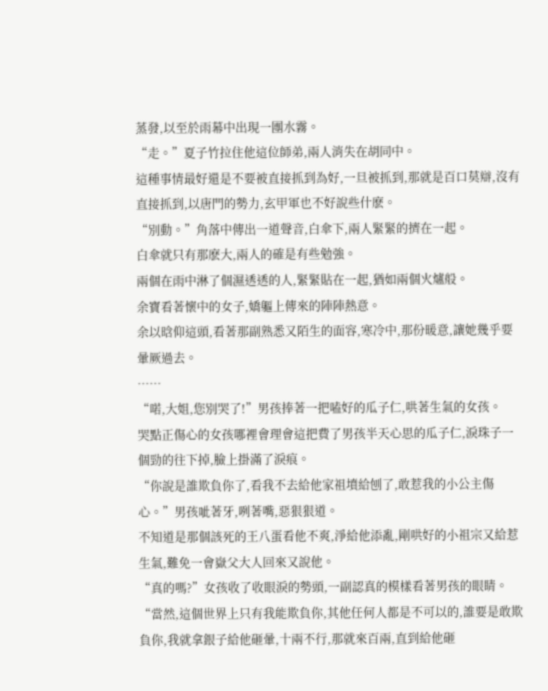蒸發,以至於雨幕中出現一團水霧。
“走。”夏子竹拉住他這位師弟,兩人消失在胡同中。
這種事情最好還是不要被直接抓到為好,一旦被抓到,那就是百口莫辯,沒有直接抓到,以唐門的勢力,玄甲軍也不好說些什麽。
“別動。”角落中傳出一道聲音,白傘下,兩人緊緊的擠在一起。
白傘就只有那麽大,兩人的確是有些勉強。
兩個在雨中淋了個濕透透的人,緊緊貼在一起,猶如兩個火爐般。
余寶看著懷中的女子,嬌軀上傳來的陣陣熱意。
余以晗仰這頭,看著那副熟悉又陌生的面容,寒冷中,那份暖意,讓她幾乎要暈厥過去。
……
“喏,大姐,您別哭了!”男孩捧著一把嗑好的瓜子仁,哄著生氣的女孩。
哭點正傷心的女孩哪裡會理會這把費了男孩半天心思的瓜子仁,淚珠子一個勁的往下掉,臉上掛滿了淚痕。
“你說是誰欺負你了,看我不去給他家祖墳給刨了,敢惹我的小公主傷心。”男孩呲著牙,咧著嘴,惡狠狠道。
不知道是那個該死的王八蛋看他不爽,淨給他添亂,剛哄好的小祖宗又給惹生氣,難免一會嶽父大人回來又說他。
“真的嗎?”女孩收了收眼淚的勢頭,一副認真的模樣看著男孩的眼睛。
“當然,這個世界上只有我能欺負你,其他任何人都是不可以的,誰要是敢欺負你,我就拿銀子給他砸暈,十兩不行,那就來百兩,直到給他砸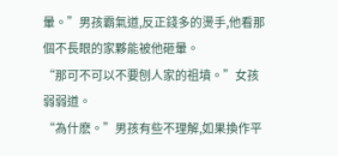暈。”男孩霸氣道,反正錢多的燙手,他看那個不長眼的家夥能被他砸暈。
“那可不可以不要刨人家的祖墳。”女孩弱弱道。
“為什麽。”男孩有些不理解,如果換作平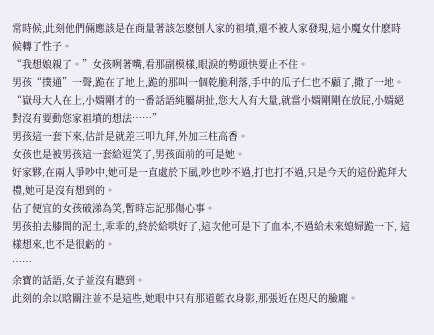常時候,此刻他們倆應該是在商量著該怎麽刨人家的祖墳,還不被人家發現,這小魔女什麽時候轉了性子。
“我想娘親了。”女孩咧著嘴,看那副模樣,眼淚的勢頭快要止不住。
男孩“撲通”一聲,跪在了地上,跪的那叫一個乾脆利落,手中的瓜子仁也不顧了,撒了一地。
“嶽母大人在上,小婿剛才的一番話語純屬胡扯,您大人有大量,就當小婿剛剛在放屁,小婿絕對沒有要動您家祖墳的想法……”
男孩這一套下來,估計是就差三叩九拜,外加三柱高香。
女孩也是被男孩這一套給逗笑了,男孩面前的可是她。
好家夥,在兩人爭吵中,她可是一直處於下風,吵也吵不過,打也打不過,只是今天的這份跪拜大禮,她可是沒有想到的。
佔了便宜的女孩破涕為笑,暫時忘記那傷心事。
男孩拍去膝間的泥土,乖乖的,終於給哄好了,這次他可是下了血本,不過給未來媳婦跪一下, 這樣想來,也不是很虧的。
……
余寶的話語,女子並沒有聽到。
此刻的余以晗關注並不是這些,她眼中只有那道藍衣身影,那張近在咫尺的臉龐。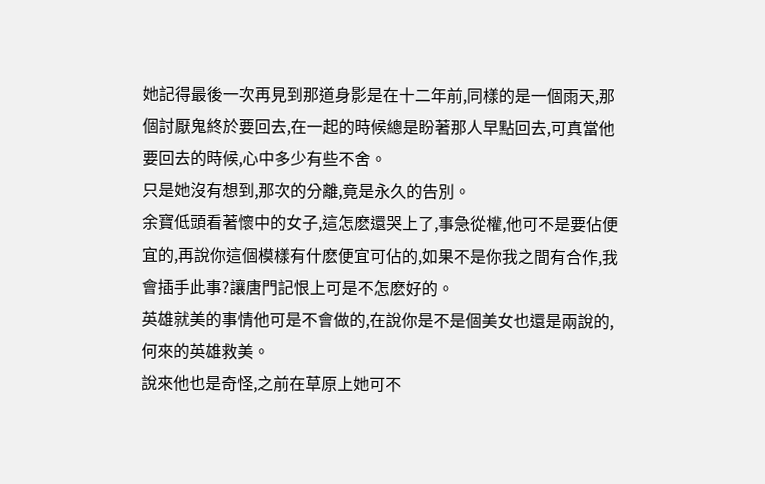她記得最後一次再見到那道身影是在十二年前,同樣的是一個雨天,那個討厭鬼終於要回去,在一起的時候總是盼著那人早點回去,可真當他要回去的時候,心中多少有些不舍。
只是她沒有想到,那次的分離,竟是永久的告別。
余寶低頭看著懷中的女子,這怎麽還哭上了,事急從權,他可不是要佔便宜的,再說你這個模樣有什麽便宜可佔的,如果不是你我之間有合作,我會插手此事?讓唐門記恨上可是不怎麽好的。
英雄就美的事情他可是不會做的,在說你是不是個美女也還是兩說的,何來的英雄救美。
說來他也是奇怪,之前在草原上她可不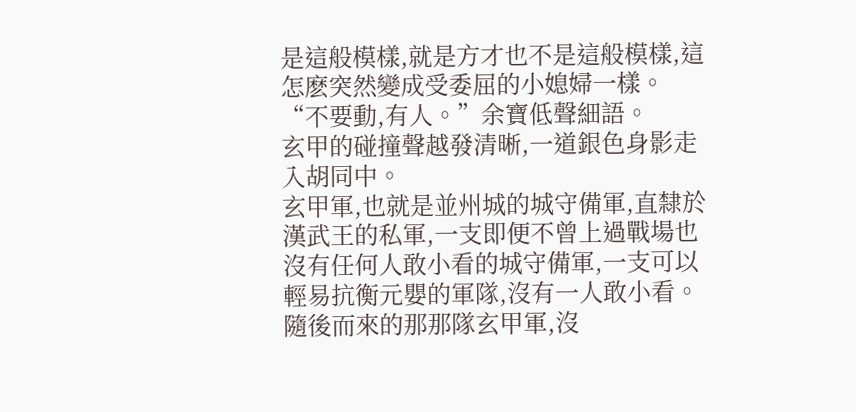是這般模樣,就是方才也不是這般模樣,這怎麽突然變成受委屈的小媳婦一樣。
“不要動,有人。”余寶低聲細語。
玄甲的碰撞聲越發清晰,一道銀色身影走入胡同中。
玄甲軍,也就是並州城的城守備軍,直隸於漢武王的私軍,一支即便不曾上過戰場也沒有任何人敢小看的城守備軍,一支可以輕易抗衡元嬰的軍隊,沒有一人敢小看。
隨後而來的那那隊玄甲軍,沒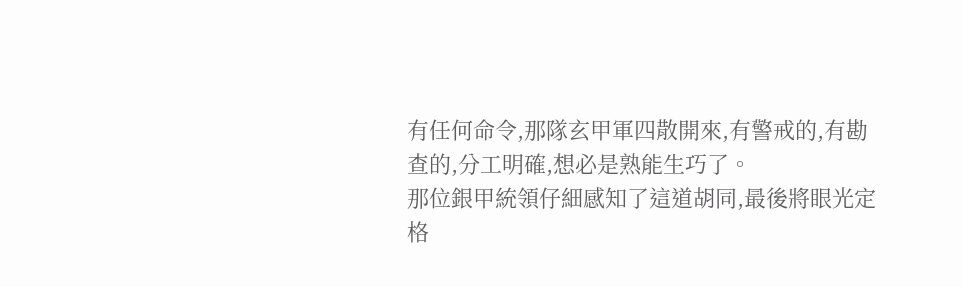有任何命令,那隊玄甲軍四散開來,有警戒的,有勘查的,分工明確,想必是熟能生巧了。
那位銀甲統領仔細感知了這道胡同,最後將眼光定格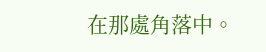在那處角落中。